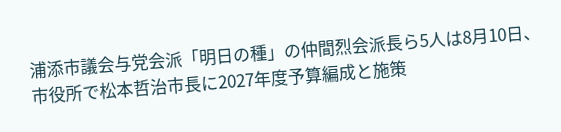浦添市議会与党会派「明日の種」の仲間烈会派長ら5人は8月10日、市役所で松本哲治市長に2027年度予算編成と施策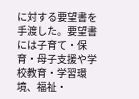に対する要望書を手渡した。要望書には子育て・保育・母子支援や学校教育・学習環境、福祉・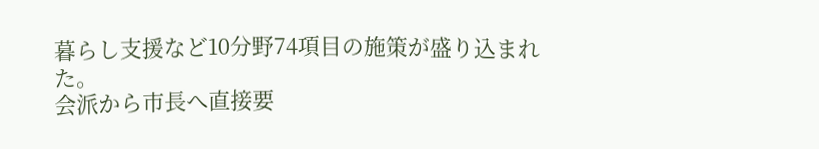暮らし支援など10分野74項目の施策が盛り込まれた。
会派から市長へ直接要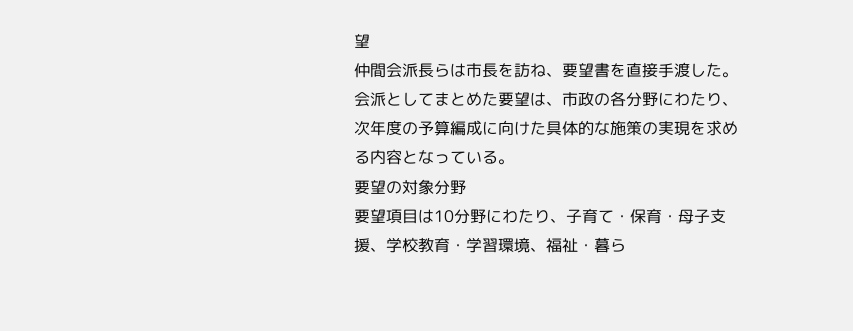望
仲間会派長らは市長を訪ね、要望書を直接手渡した。会派としてまとめた要望は、市政の各分野にわたり、次年度の予算編成に向けた具体的な施策の実現を求める内容となっている。
要望の対象分野
要望項目は10分野にわたり、子育て・保育・母子支援、学校教育・学習環境、福祉・暮ら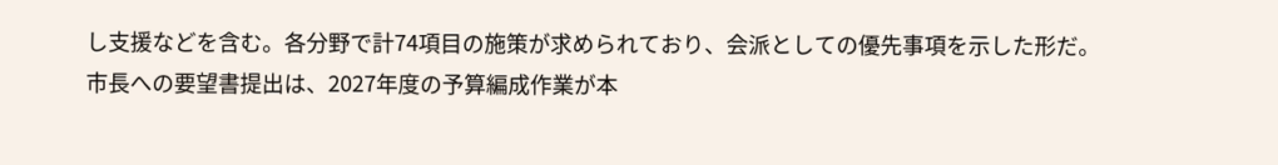し支援などを含む。各分野で計74項目の施策が求められており、会派としての優先事項を示した形だ。
市長への要望書提出は、2027年度の予算編成作業が本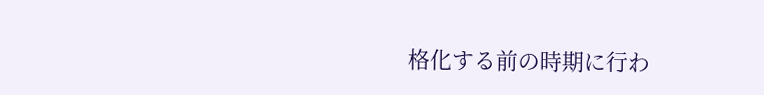格化する前の時期に行わ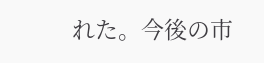れた。今後の市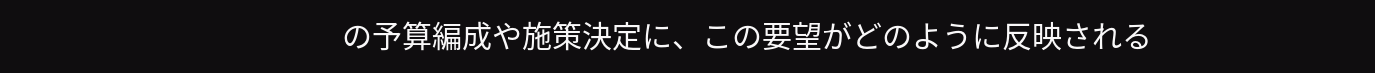の予算編成や施策決定に、この要望がどのように反映される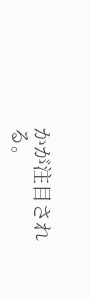かが注目される。